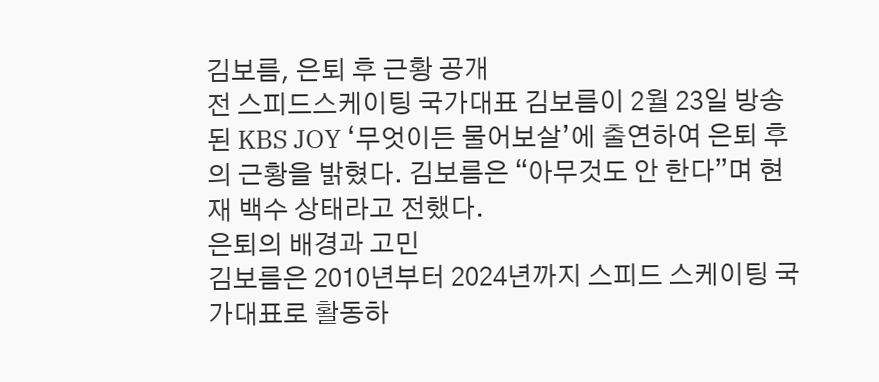김보름, 은퇴 후 근황 공개
전 스피드스케이팅 국가대표 김보름이 2월 23일 방송된 KBS JOY ‘무엇이든 물어보살’에 출연하여 은퇴 후의 근황을 밝혔다. 김보름은 “아무것도 안 한다”며 현재 백수 상태라고 전했다.
은퇴의 배경과 고민
김보름은 2010년부터 2024년까지 스피드 스케이팅 국가대표로 활동하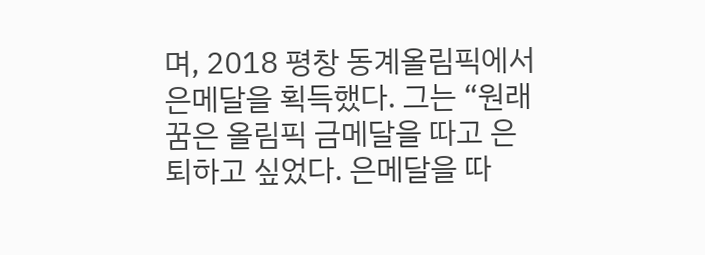며, 2018 평창 동계올림픽에서 은메달을 획득했다. 그는 “원래 꿈은 올림픽 금메달을 따고 은퇴하고 싶었다. 은메달을 따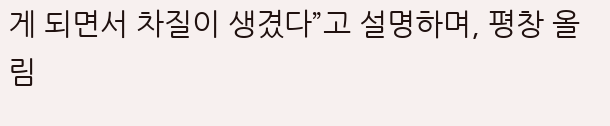게 되면서 차질이 생겼다”고 설명하며, 평창 올림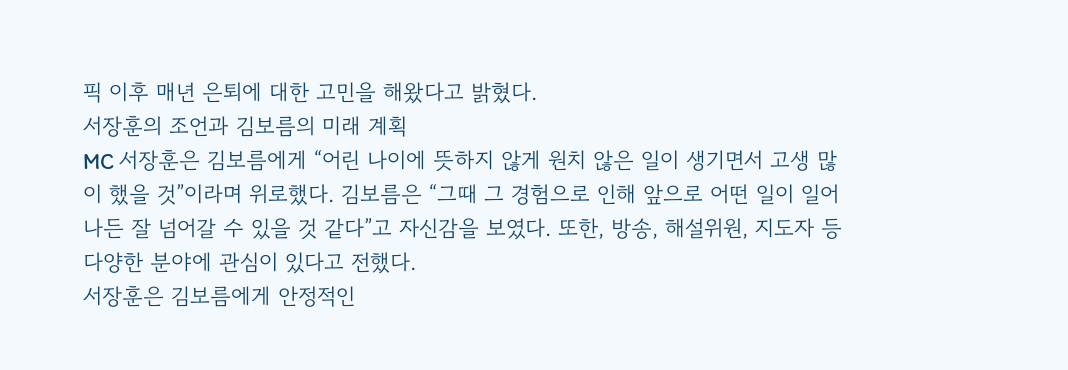픽 이후 매년 은퇴에 대한 고민을 해왔다고 밝혔다.
서장훈의 조언과 김보름의 미래 계획
MC 서장훈은 김보름에게 “어린 나이에 뜻하지 않게 원치 않은 일이 생기면서 고생 많이 했을 것”이라며 위로했다. 김보름은 “그때 그 경험으로 인해 앞으로 어떤 일이 일어나든 잘 넘어갈 수 있을 것 같다”고 자신감을 보였다. 또한, 방송, 해설위원, 지도자 등 다양한 분야에 관심이 있다고 전했다.
서장훈은 김보름에게 안정적인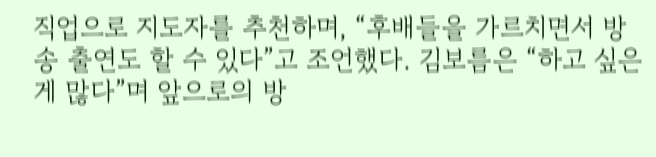직업으로 지도자를 추천하며, “후배들을 가르치면서 방송 출연도 할 수 있다”고 조언했다. 김보름은 “하고 싶은 게 많다”며 앞으로의 방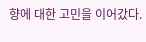향에 대한 고민을 이어갔다.